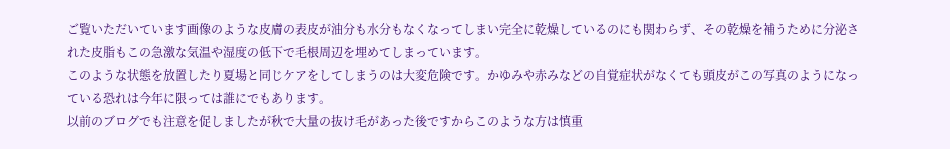ご覧いただいています画像のような皮膚の表皮が油分も水分もなくなってしまい完全に乾燥しているのにも関わらず、その乾燥を補うために分泌された皮脂もこの急激な気温や湿度の低下で毛根周辺を埋めてしまっています。
このような状態を放置したり夏場と同じケアをしてしまうのは大変危険です。かゆみや赤みなどの自覚症状がなくても頭皮がこの写真のようになっている恐れは今年に限っては誰にでもあります。
以前のブログでも注意を促しましたが秋で大量の抜け毛があった後ですからこのような方は慎重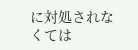に対処されなくては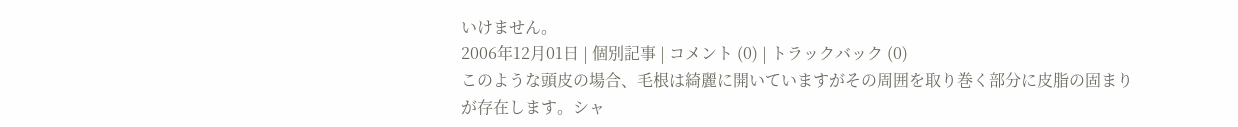いけません。
2006年12月01日 | 個別記事 | コメント (0) | トラックバック (0)
このような頭皮の場合、毛根は綺麗に開いていますがその周囲を取り巻く部分に皮脂の固まりが存在します。シャ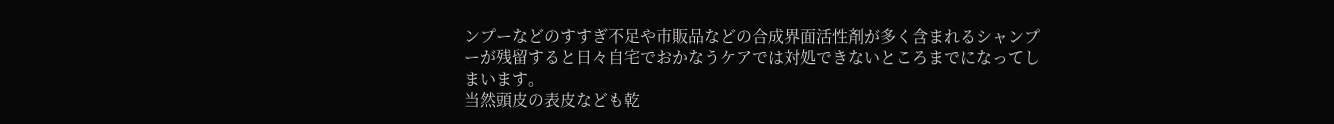ンプーなどのすすぎ不足や市販品などの合成界面活性剤が多く含まれるシャンプーが残留すると日々自宅でおかなうケアでは対処できないところまでになってしまいます。
当然頭皮の表皮なども乾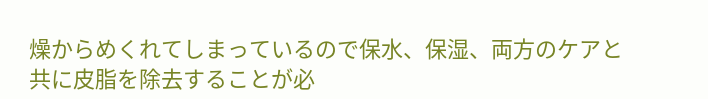燥からめくれてしまっているので保水、保湿、両方のケアと共に皮脂を除去することが必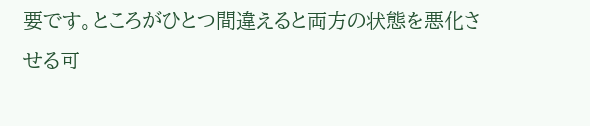要です。ところがひとつ間違えると両方の状態を悪化させる可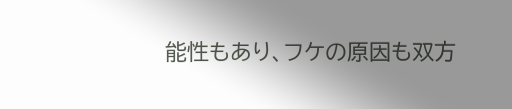能性もあり、フケの原因も双方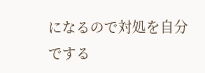になるので対処を自分でする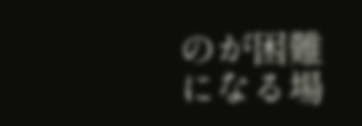のが困難になる場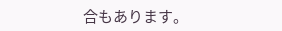合もあります。